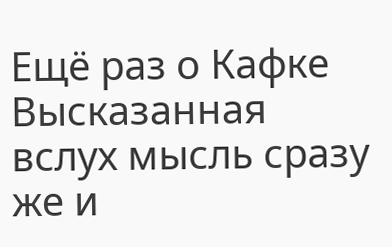Ещё раз о Кафке
Высказанная вслух мысль сразу же и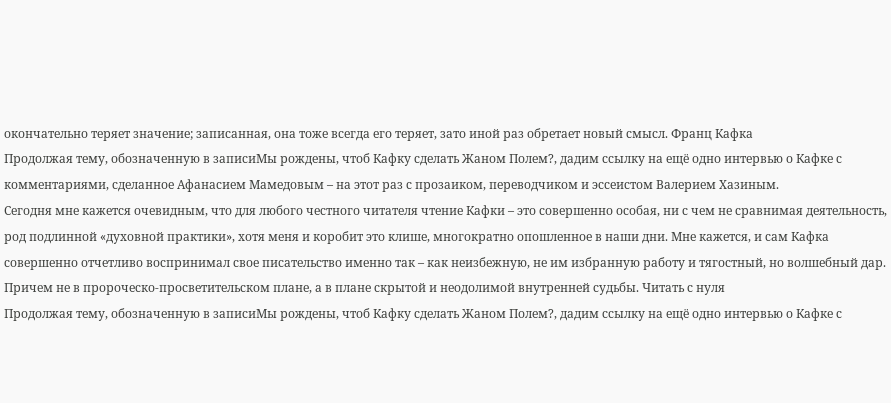окончательно теряет значение; записанная, она тоже всегда его теряет, зато иной раз обретает новый смысл. Франц Кафка
Продолжая тему, обозначенную в записиМы рождены, чтоб Кафку сделать Жаном Полем?, дадим ссылку на ещё одно интервью о Кафке с комментариями, сделанное Афанасием Мамедовым – на этот раз с прозаиком, переводчиком и эссеистом Валерием Хазиным.
Сегодня мне кажется очевидным, что для любого честного читателя чтение Кафки – это совершенно особая, ни с чем не сравнимая деятельность, род подлинной «духовной практики», хотя меня и коробит это клише, многократно опошленное в наши дни. Мне кажется, и сам Кафка совершенно отчетливо воспринимал свое писательство именно так – как неизбежную, не им избранную работу и тягостный, но волшебный дар. Причем не в пророческо-просветительском плане, а в плане скрытой и неодолимой внутренней судьбы. Читать с нуля
Продолжая тему, обозначенную в записиМы рождены, чтоб Кафку сделать Жаном Полем?, дадим ссылку на ещё одно интервью о Кафке с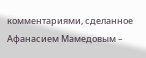комментариями, сделанное Афанасием Мамедовым –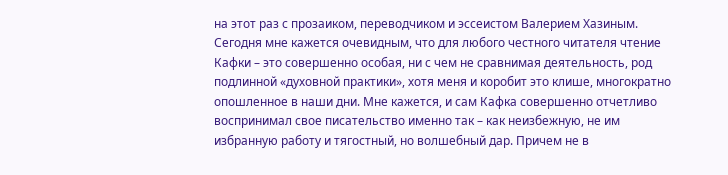на этот раз с прозаиком, переводчиком и эссеистом Валерием Хазиным.
Сегодня мне кажется очевидным, что для любого честного читателя чтение Кафки – это совершенно особая, ни с чем не сравнимая деятельность, род подлинной «духовной практики», хотя меня и коробит это клише, многократно опошленное в наши дни. Мне кажется, и сам Кафка совершенно отчетливо воспринимал свое писательство именно так – как неизбежную, не им избранную работу и тягостный, но волшебный дар. Причем не в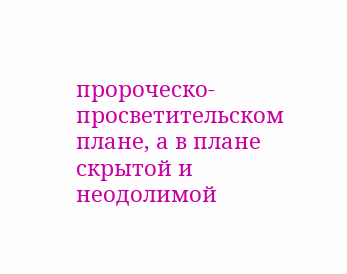пророческо-просветительском плане, а в плане скрытой и неодолимой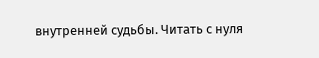внутренней судьбы. Читать с нуля